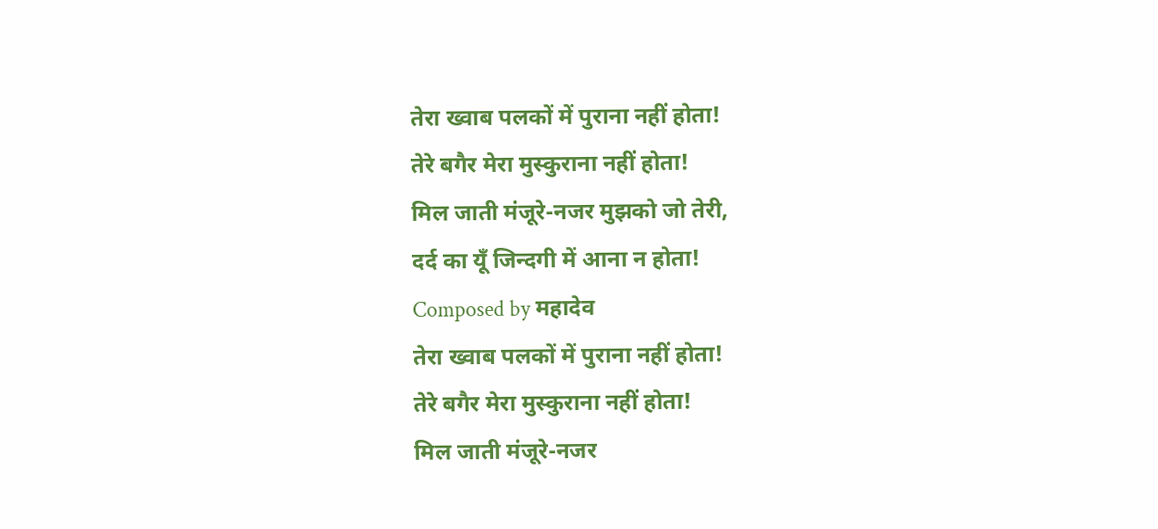तेरा ख्वाब पलकों में पुराना नहीं होता!
तेरे बगैर मेरा मुस्कुराना नहीं होता!
मिल जाती मंजूरे-नजर मुझको जो तेरी,
दर्द का यूँ जिन्दगी में आना न होता!
Composed by महादेव
तेरा ख्वाब पलकों में पुराना नहीं होता!
तेरे बगैर मेरा मुस्कुराना नहीं होता!
मिल जाती मंजूरे-नजर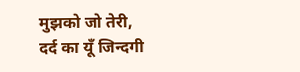मुझको जो तेरी,
दर्द का यूँ जिन्दगी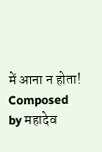में आना न होता!
Composed by महादेव